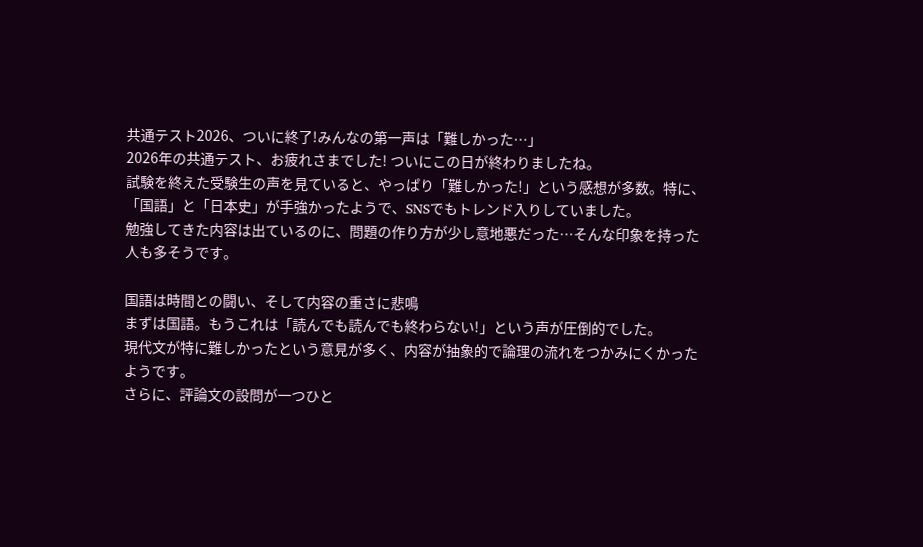共通テスト2026、ついに終了!みんなの第一声は「難しかった…」
2026年の共通テスト、お疲れさまでした! ついにこの日が終わりましたね。
試験を終えた受験生の声を見ていると、やっぱり「難しかった!」という感想が多数。特に、「国語」と「日本史」が手強かったようで、SNSでもトレンド入りしていました。
勉強してきた内容は出ているのに、問題の作り方が少し意地悪だった…そんな印象を持った人も多そうです。

国語は時間との闘い、そして内容の重さに悲鳴
まずは国語。もうこれは「読んでも読んでも終わらない!」という声が圧倒的でした。
現代文が特に難しかったという意見が多く、内容が抽象的で論理の流れをつかみにくかったようです。
さらに、評論文の設問が一つひと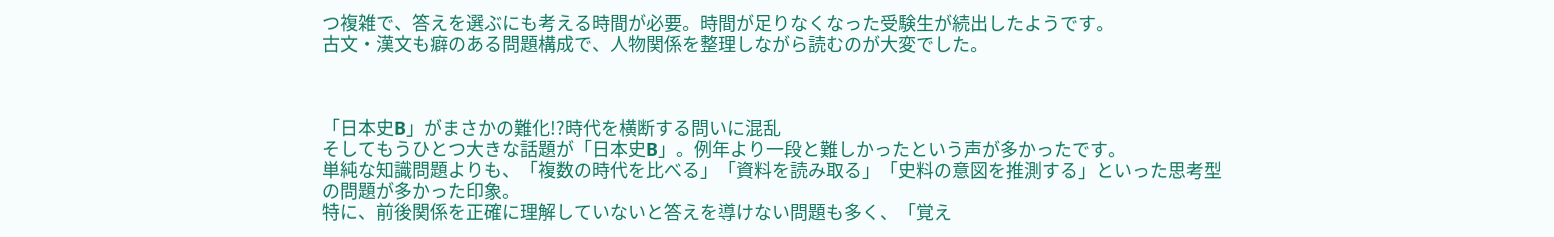つ複雑で、答えを選ぶにも考える時間が必要。時間が足りなくなった受験生が続出したようです。
古文・漢文も癖のある問題構成で、人物関係を整理しながら読むのが大変でした。



「日本史B」がまさかの難化!?時代を横断する問いに混乱
そしてもうひとつ大きな話題が「日本史B」。例年より一段と難しかったという声が多かったです。
単純な知識問題よりも、「複数の時代を比べる」「資料を読み取る」「史料の意図を推測する」といった思考型の問題が多かった印象。
特に、前後関係を正確に理解していないと答えを導けない問題も多く、「覚え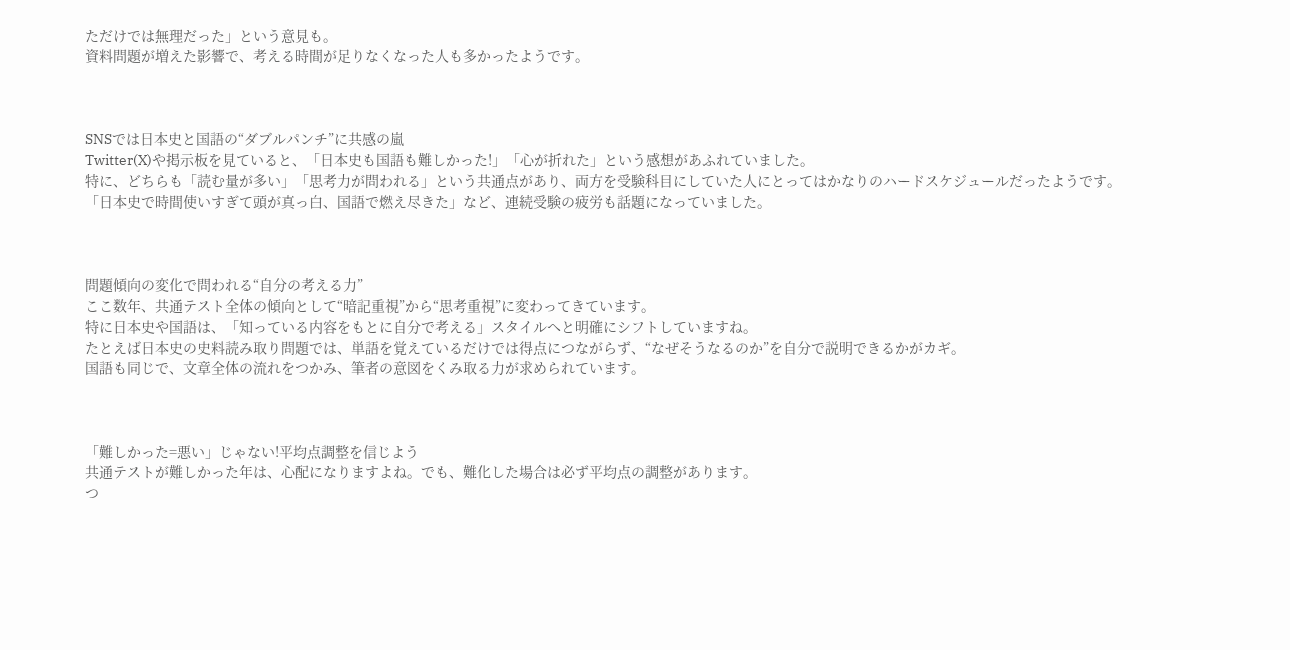ただけでは無理だった」という意見も。
資料問題が増えた影響で、考える時間が足りなくなった人も多かったようです。



SNSでは日本史と国語の“ダブルパンチ”に共感の嵐
Twitter(X)や掲示板を見ていると、「日本史も国語も難しかった!」「心が折れた」という感想があふれていました。
特に、どちらも「読む量が多い」「思考力が問われる」という共通点があり、両方を受験科目にしていた人にとってはかなりのハードスケジュールだったようです。
「日本史で時間使いすぎて頭が真っ白、国語で燃え尽きた」など、連続受験の疲労も話題になっていました。



問題傾向の変化で問われる“自分の考える力”
ここ数年、共通テスト全体の傾向として“暗記重視”から“思考重視”に変わってきています。
特に日本史や国語は、「知っている内容をもとに自分で考える」スタイルへと明確にシフトしていますね。
たとえば日本史の史料読み取り問題では、単語を覚えているだけでは得点につながらず、“なぜそうなるのか”を自分で説明できるかがカギ。
国語も同じで、文章全体の流れをつかみ、筆者の意図をくみ取る力が求められています。



「難しかった=悪い」じゃない!平均点調整を信じよう
共通テストが難しかった年は、心配になりますよね。でも、難化した場合は必ず平均点の調整があります。
つ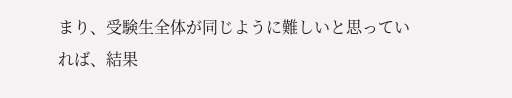まり、受験生全体が同じように難しいと思っていれば、結果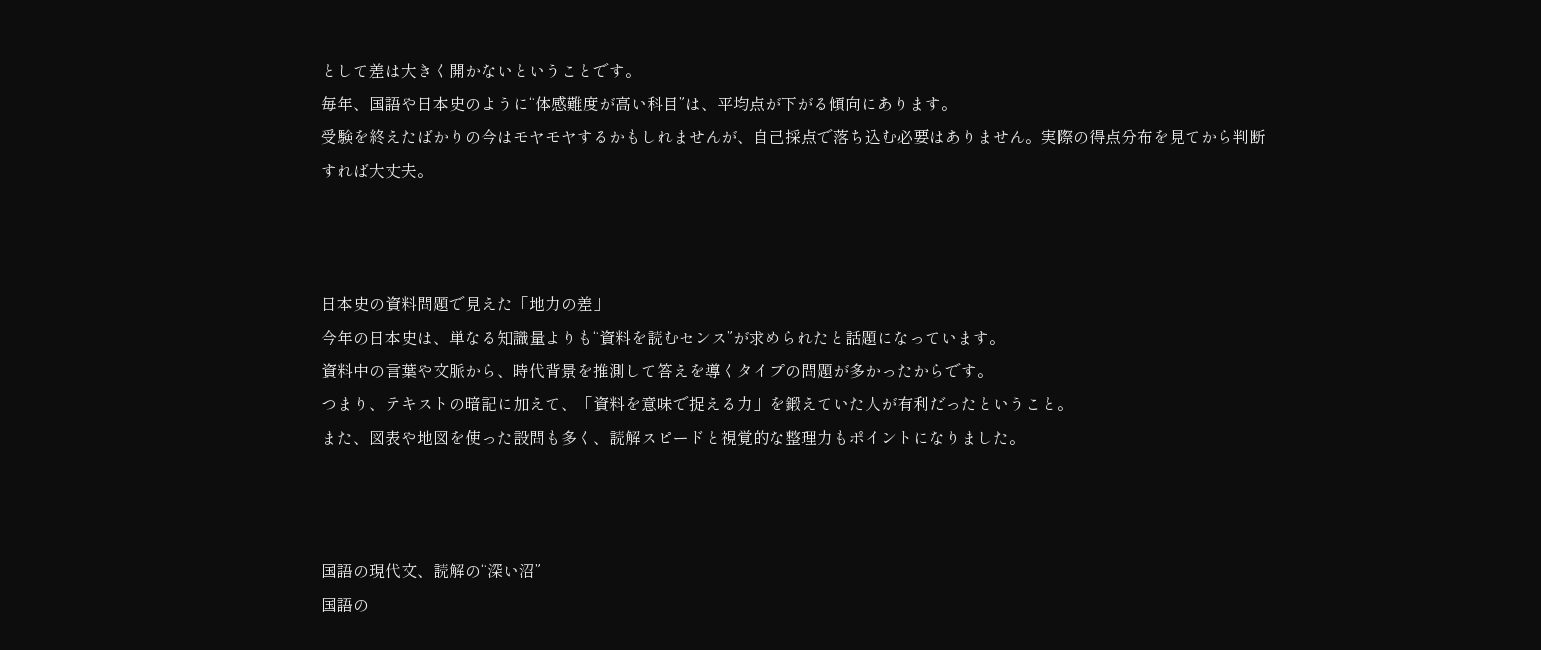として差は大きく開かないということです。
毎年、国語や日本史のように“体感難度が高い科目”は、平均点が下がる傾向にあります。
受験を終えたばかりの今はモヤモヤするかもしれませんが、自己採点で落ち込む必要はありません。実際の得点分布を見てから判断すれば大丈夫。



日本史の資料問題で見えた「地力の差」
今年の日本史は、単なる知識量よりも“資料を読むセンス”が求められたと話題になっています。
資料中の言葉や文脈から、時代背景を推測して答えを導くタイプの問題が多かったからです。
つまり、テキストの暗記に加えて、「資料を意味で捉える力」を鍛えていた人が有利だったということ。
また、図表や地図を使った設問も多く、読解スピードと視覚的な整理力もポイントになりました。



国語の現代文、読解の“深い沼”
国語の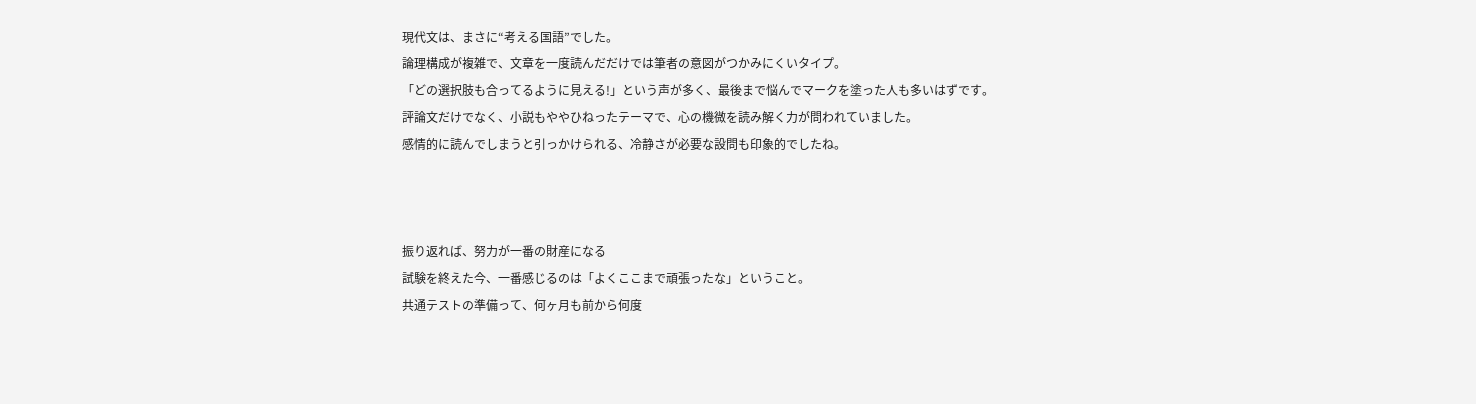現代文は、まさに“考える国語”でした。
論理構成が複雑で、文章を一度読んだだけでは筆者の意図がつかみにくいタイプ。
「どの選択肢も合ってるように見える!」という声が多く、最後まで悩んでマークを塗った人も多いはずです。
評論文だけでなく、小説もややひねったテーマで、心の機微を読み解く力が問われていました。
感情的に読んでしまうと引っかけられる、冷静さが必要な設問も印象的でしたね。



振り返れば、努力が一番の財産になる
試験を終えた今、一番感じるのは「よくここまで頑張ったな」ということ。
共通テストの準備って、何ヶ月も前から何度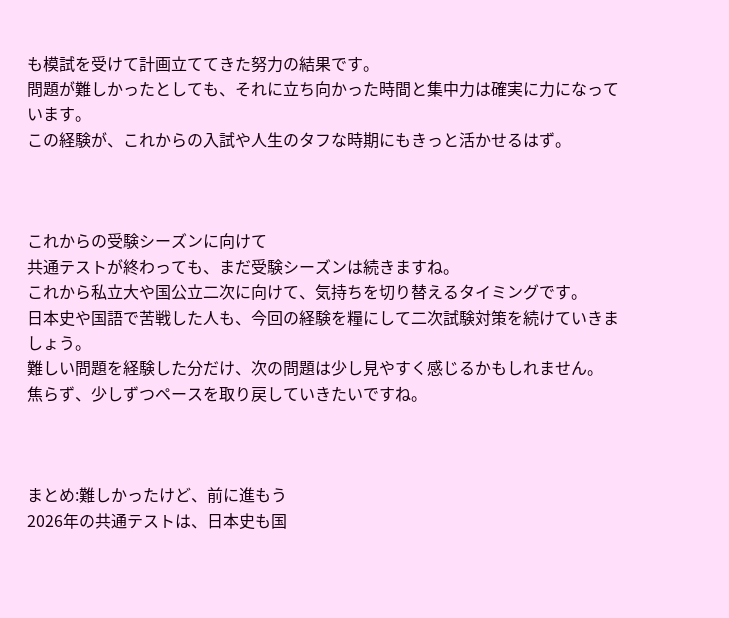も模試を受けて計画立ててきた努力の結果です。
問題が難しかったとしても、それに立ち向かった時間と集中力は確実に力になっています。
この経験が、これからの入試や人生のタフな時期にもきっと活かせるはず。



これからの受験シーズンに向けて
共通テストが終わっても、まだ受験シーズンは続きますね。
これから私立大や国公立二次に向けて、気持ちを切り替えるタイミングです。
日本史や国語で苦戦した人も、今回の経験を糧にして二次試験対策を続けていきましょう。
難しい問題を経験した分だけ、次の問題は少し見やすく感じるかもしれません。
焦らず、少しずつペースを取り戻していきたいですね。



まとめ:難しかったけど、前に進もう
2026年の共通テストは、日本史も国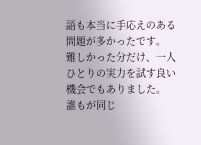語も本当に手応えのある問題が多かったです。
難しかった分だけ、一人ひとりの実力を試す良い機会でもありました。
誰もが同じ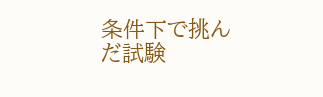条件下で挑んだ試験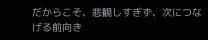だからこそ、悲観しすぎず、次につなげる前向き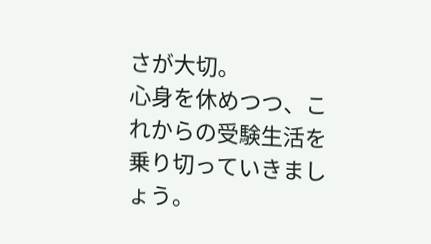さが大切。
心身を休めつつ、これからの受験生活を乗り切っていきましょう。